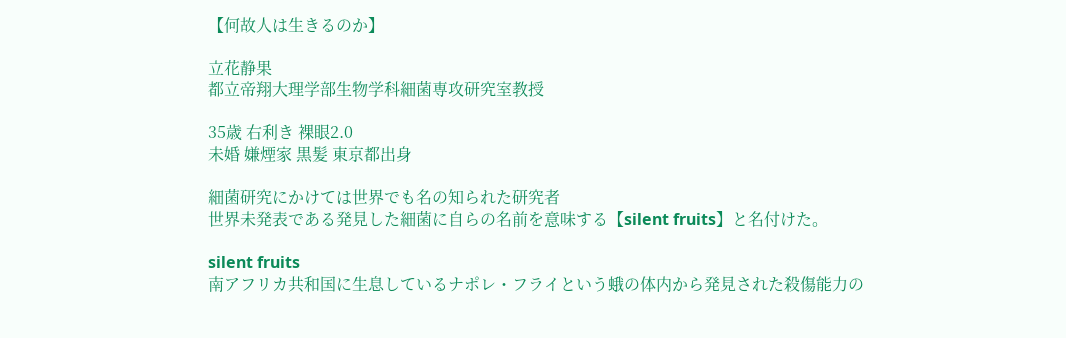【何故人は生きるのか】

立花静果
都立帝翔大理学部生物学科細菌専攻研究室教授

35歳 右利き 裸眼2.0
未婚 嫌煙家 黒髪 東京都出身

細菌研究にかけては世界でも名の知られた研究者
世界未発表である発見した細菌に自らの名前を意味する【silent fruits】と名付けた。

silent fruits
南アフリカ共和国に生息しているナポレ・フライという蛾の体内から発見された殺傷能力の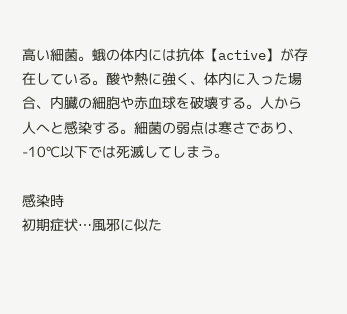高い細菌。蛾の体内には抗体【active】が存在している。酸や熱に強く、体内に入った場合、内臓の細胞や赤血球を破壊する。人から人へと感染する。細菌の弱点は寒さであり、-10℃以下では死滅してしまう。

感染時
初期症状…風邪に似た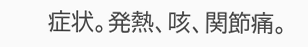症状。発熱、咳、関節痛。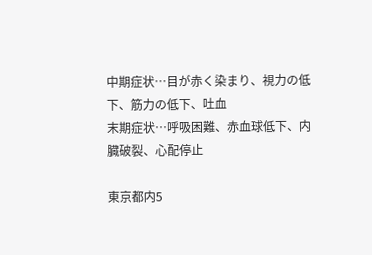中期症状…目が赤く染まり、視力の低下、筋力の低下、吐血
末期症状…呼吸困難、赤血球低下、内臓破裂、心配停止

東京都内5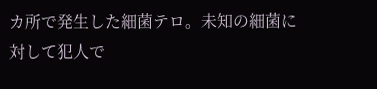カ所で発生した細菌テロ。未知の細菌に対して犯人で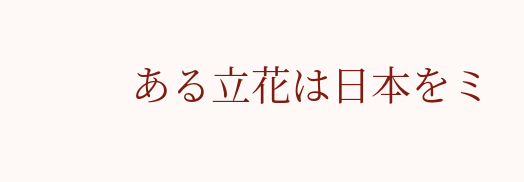ある立花は日本をミ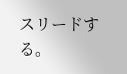スリードする。